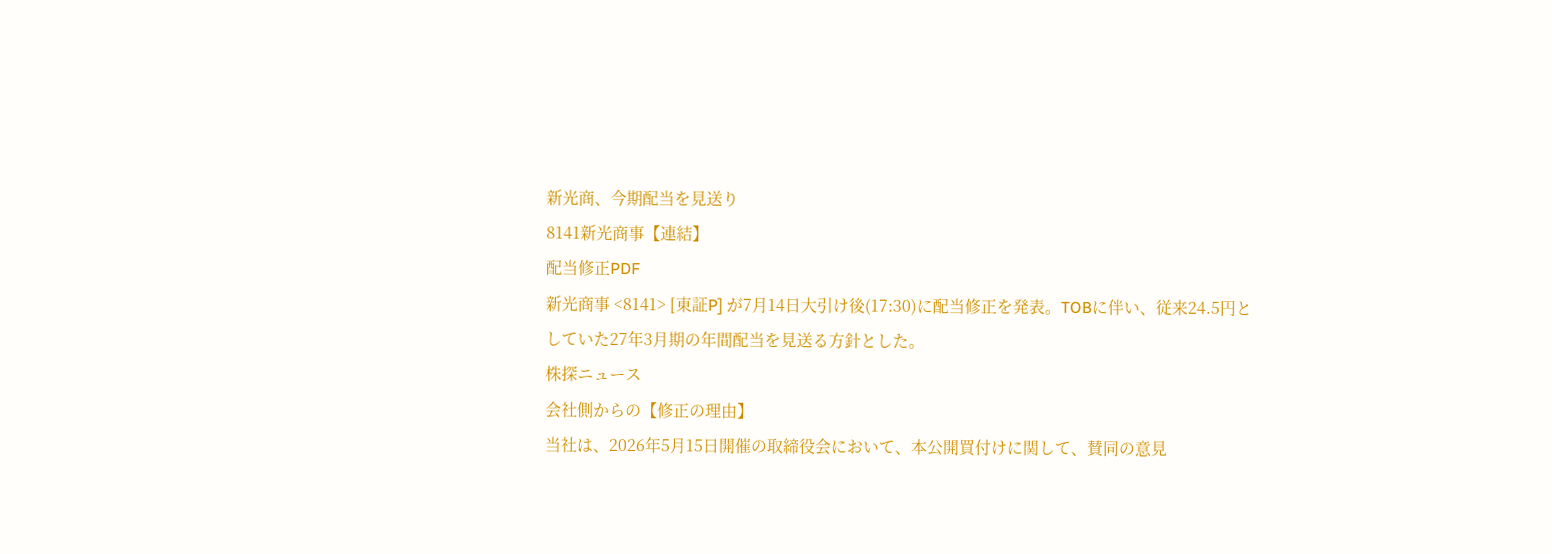新光商、今期配当を見送り
8141新光商事【連結】
配当修正PDF
新光商事 <8141> [東証P] が7月14日大引け後(17:30)に配当修正を発表。TOBに伴い、従来24.5円としていた27年3月期の年間配当を見送る方針とした。
株探ニュース
会社側からの【修正の理由】
当社は、2026年5月15日開催の取締役会において、本公開買付けに関して、賛同の意見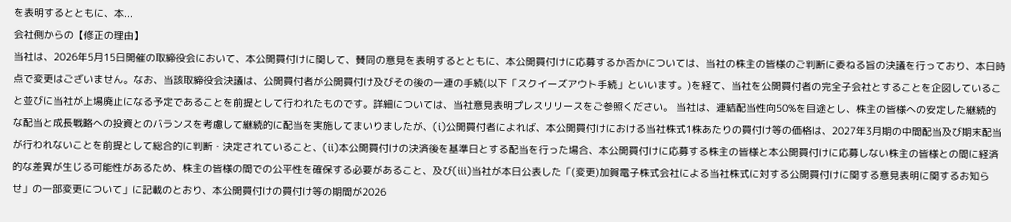を表明するとともに、本...
会社側からの【修正の理由】
当社は、2026年5月15日開催の取締役会において、本公開買付けに関して、賛同の意見を表明するとともに、本公開買付けに応募するか否かについては、当社の株主の皆様のご判断に委ねる旨の決議を行っており、本日時点で変更はございません。なお、当該取締役会決議は、公開買付者が公開買付け及びその後の一連の手続(以下「スクイーズアウト手続」といいます。)を経て、当社を公開買付者の完全子会社とすることを企図していること並びに当社が上場廃止になる予定であることを前提として行われたものです。詳細については、当社意見表明プレスリリースをご参照ください。 当社は、連結配当性向50%を目途とし、株主の皆様への安定した継続的な配当と成長戦略への投資とのバランスを考慮して継続的に配当を実施してまいりましたが、(i)公開買付者によれば、本公開買付けにおける当社株式1株あたりの買付け等の価格は、2027年3月期の中間配当及び期末配当が行われないことを前提として総合的に判断・決定されていること、(ii)本公開買付けの決済後を基準日とする配当を行った場合、本公開買付けに応募する株主の皆様と本公開買付けに応募しない株主の皆様との間に経済的な差異が生じる可能性があるため、株主の皆様の間での公平性を確保する必要があること、及び(iii)当社が本日公表した「(変更)加賀電子株式会社による当社株式に対する公開買付けに関する意見表明に関するお知らせ」の一部変更について」に記載のとおり、本公開買付けの買付け等の期間が2026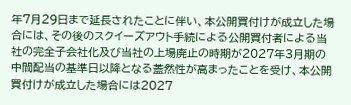年7月29日まで延長されたことに伴い、本公開買付けが成立した場合には、その後のスクイーズアウト手続による公開買付者による当社の完全子会社化及び当社の上場廃止の時期が2027年3月期の中間配当の基準日以降となる蓋然性が高まったことを受け、本公開買付けが成立した場合には2027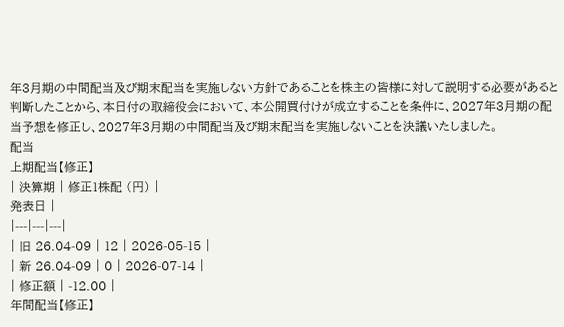年3月期の中間配当及び期末配当を実施しない方針であることを株主の皆様に対して説明する必要があると判断したことから、本日付の取締役会において、本公開買付けが成立することを条件に、2027年3月期の配当予想を修正し、2027年3月期の中間配当及び期末配当を実施しないことを決議いたしました。
配当
上期配当【修正】
| 決算期 | 修正1株配 (円) |
発表日 |
|---|---|---|
| 旧 26.04-09 | 12 | 2026-05-15 |
| 新 26.04-09 | 0 | 2026-07-14 |
| 修正額 | -12.00 |
年間配当【修正】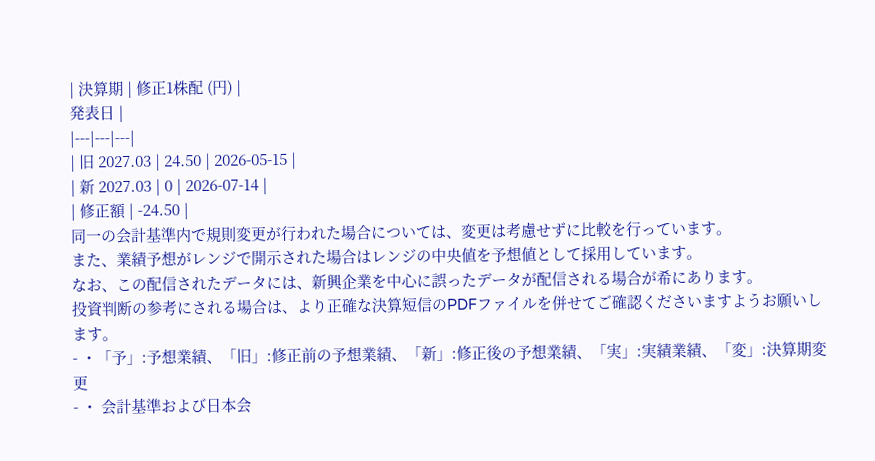| 決算期 | 修正1株配 (円) |
発表日 |
|---|---|---|
| 旧 2027.03 | 24.50 | 2026-05-15 |
| 新 2027.03 | 0 | 2026-07-14 |
| 修正額 | -24.50 |
同一の会計基準内で規則変更が行われた場合については、変更は考慮せずに比較を行っています。
また、業績予想がレンジで開示された場合はレンジの中央値を予想値として採用しています。
なお、この配信されたデータには、新興企業を中心に誤ったデータが配信される場合が希にあります。
投資判断の参考にされる場合は、より正確な決算短信のPDFファイルを併せてご確認くださいますようお願いします。
- ・「予」:予想業績、「旧」:修正前の予想業績、「新」:修正後の予想業績、「実」:実績業績、「変」:決算期変更
- ・ 会計基準および日本会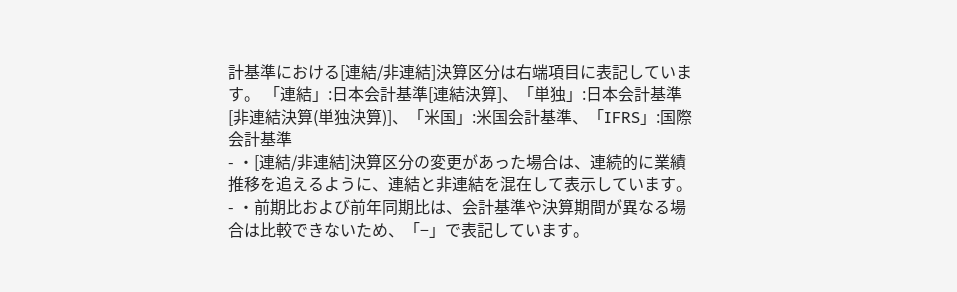計基準における[連結/非連結]決算区分は右端項目に表記しています。 「連結」:日本会計基準[連結決算]、「単独」:日本会計基準[非連結決算(単独決算)]、「米国」:米国会計基準、「IFRS」:国際会計基準
- ・[連結/非連結]決算区分の変更があった場合は、連続的に業績推移を追えるように、連結と非連結を混在して表示しています。
- ・前期比および前年同期比は、会計基準や決算期間が異なる場合は比較できないため、「−」で表記しています。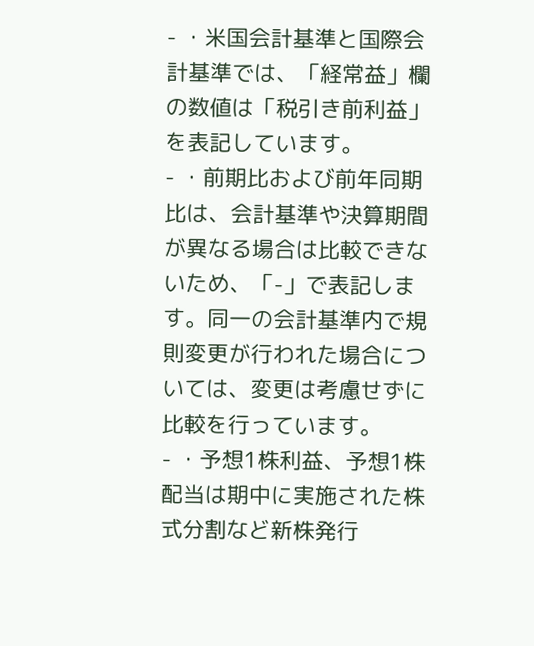- ・米国会計基準と国際会計基準では、「経常益」欄の数値は「税引き前利益」を表記しています。
- ・前期比および前年同期比は、会計基準や決算期間が異なる場合は比較できないため、「-」で表記します。同一の会計基準内で規則変更が行われた場合については、変更は考慮せずに比較を行っています。
- ・予想1株利益、予想1株配当は期中に実施された株式分割など新株発行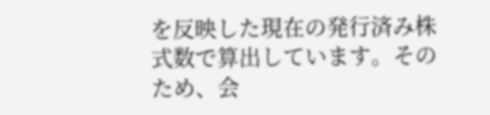を反映した現在の発行済み株式数で算出しています。そのため、会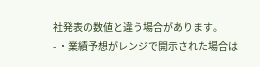社発表の数値と違う場合があります。
- ・業績予想がレンジで開示された場合は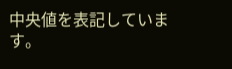中央値を表記しています。